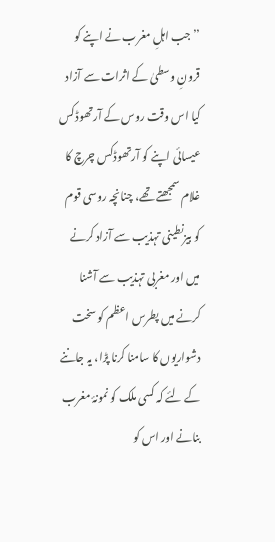’’جب اہلِ مغرب نے اپنے کو قرونِ وسطیٰ کے اثرات سے آزاد کیا اس وقت روس کے آرتھوڈکس عیسائی اپنے کو آرتھوڈکس چرچ کا غلام سمجھتے تھے، چنانچہ روسی قوم کو بیزنطینی تہذیب سے آزاد کرنے میں اور مغربی تہذیب سے آشنا کرنے میں پطرس اعظم کو سخت دشواریوں کا سامنا کرنا پڑا، یہ جاننے کے لئے کہ کسی ملک کو نمونۂ مغرب بنانے اور اس کو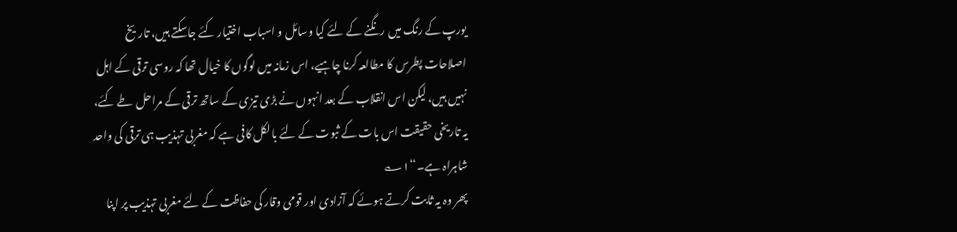یورپ کے رنگ میں رنگنے کے لئے کیا وسائل و اسباب اختیار کئے جاسکتے ہیں، تاریخ اصلاحات پطرس کا مطالعہ کرنا چاہیے، اس زمانہ میں لوگوں کا خیال تھا کہ روسی ترقی کے اہل نہیں ہیں، لیکن اس انقلاب کے بعد انہوں نے بڑی تیزی کے ساتھ ترقی کے مراحل طے کئے، یہ تاریخی حقیقت اس بات کے ثبوت کے لئے بالکل کافی ہے کہ مغربی تہذیب ہی ترقی کی واحد شاہراہ ہے۔‘‘١؎
پھر وہ یہ ثابت کرتے ہوئے کہ آزادی اور قومی وقار کی حفاظت کے لئے مغربی تہذیب پر اپنا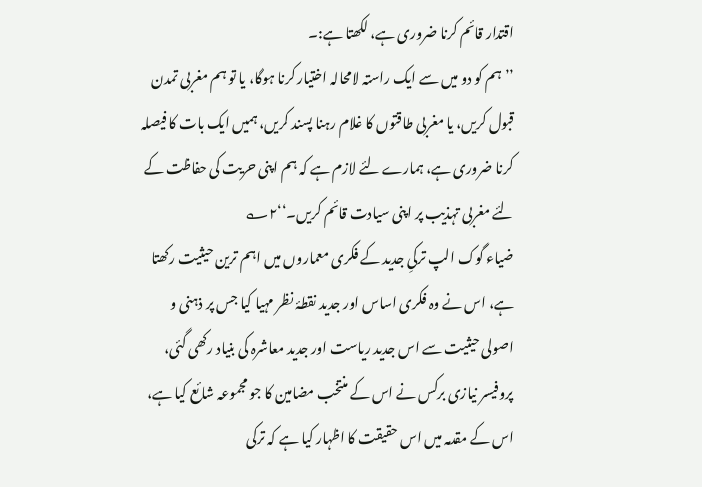اقتدار قائم کرنا ضروری ہے، لکھتا ہے:۔
’’ہم کو دو میں سے ایک راستہ لامحالہ اختیار کرنا ہوگا، یا تو ہم مغربی تمدن قبول کریں، یا مغربی طاقتوں کا غلام رہنا پسند کریں، ہمیں ایک بات کا فیصلہ کرنا ضروری ہے، ہمارے لئے لازم ہے کہ ہم اپنی حریت کی حفاظت کے لئے مغربی تہذیب پر اپنی سیادت قائم کریں۔‘‘۲؎
ضیاء گوک الپ ترکیِ جدید کے فکری معماروں میں اہم ترین حیثیت رکھتا ہے، اس نے وہ فکری اساس اور جدید نقطۂ نظر مہیا کیا جس پر ذہنی و اصولی حیثیت سے اس جدید ریاست اور جدید معاشرہ کی بنیاد رکھی گئی، پروفیسر نیازی برکس نے اس کے منتخب مضامین کا جو مجموعہ شائع کیا ہے، اس کے مقدمہ میں اس حقیقت کا اظہار کیا ہے کہ ترکی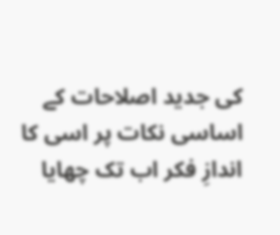کی جدید اصلاحات کے اساسی نکات پر اسی کا اندازِ فکر اب تک چھایا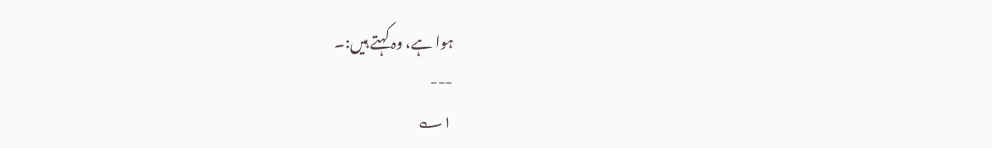ہوا ہے، وہ کہتے ہیں:۔
---
١؎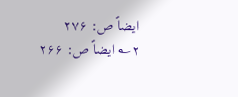ایضاً ص: ۲۷۶
۲؎ ایضاً ص: ۲۶۶